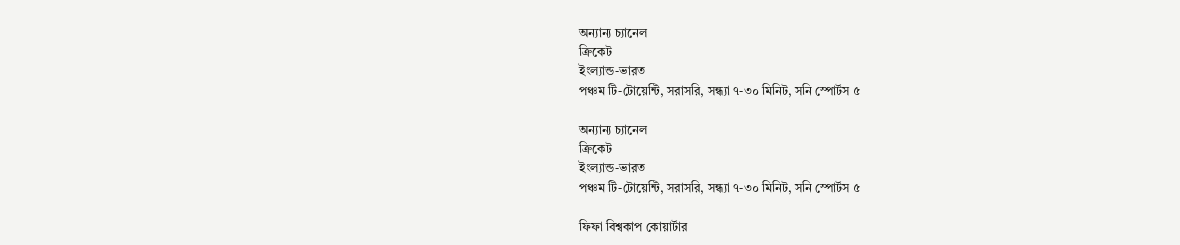অন্যান্য চ্যানেল
ক্রিকেট
ইংল্যান্ড-ভারত
পঞ্চম টি-টোয়েন্টি, সরাসরি, সন্ধ্যা ৭-৩০ মিনিট, সনি স্পোর্টস ৫

অন্যান্য চ্যানেল
ক্রিকেট
ইংল্যান্ড-ভারত
পঞ্চম টি-টোয়েন্টি, সরাসরি, সন্ধ্যা ৭-৩০ মিনিট, সনি স্পোর্টস ৫

ফিফা বিশ্বকাপ কোয়ার্টার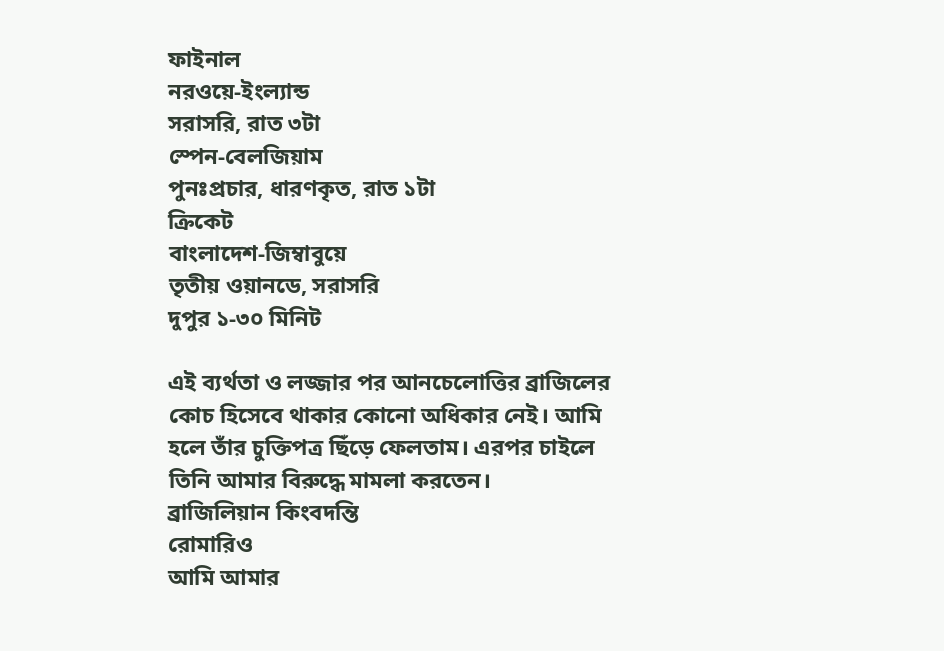ফাইনাল
নরওয়ে-ইংল্যান্ড
সরাসরি, রাত ৩টা
স্পেন-বেলজিয়াম
পুনঃপ্রচার, ধারণকৃত, রাত ১টা
ক্রিকেট
বাংলাদেশ-জিম্বাবুয়ে
তৃতীয় ওয়ানডে, সরাসরি
দুপুর ১-৩০ মিনিট

এই ব্যর্থতা ও লজ্জার পর আনচেলোত্তির ব্রাজিলের কোচ হিসেবে থাকার কোনো অধিকার নেই। আমি হলে তাঁর চুক্তিপত্র ছিঁড়ে ফেলতাম। এরপর চাইলে তিনি আমার বিরুদ্ধে মামলা করতেন।
ব্রাজিলিয়ান কিংবদন্তি
রোমারিও
আমি আমার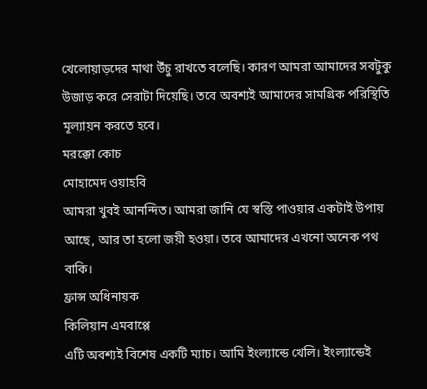খেলোয়াড়দের মাথা উঁচু রাখতে বলেছি। কারণ আমরা আমাদের সবটুকু উজাড় করে সেরাটা দিয়েছি। তবে অবশ্যই আমাদের সামগ্রিক পরিস্থিতি মূল্যায়ন করতে হবে।
মরক্কো কোচ
মোহামেদ ওয়াহবি
আমরা খুবই আনন্দিত। আমরা জানি যে স্বস্তি পাওয়ার একটাই উপায় আছে, আর তা হলো জয়ী হওয়া। তবে আমাদের এখনো অনেক পথ বাকি।
ফ্রান্স অধিনায়ক
কিলিয়ান এমবাপ্পে
এটি অবশ্যই বিশেষ একটি ম্যাচ। আমি ইংল্যান্ডে খেলি। ইংল্যান্ডেই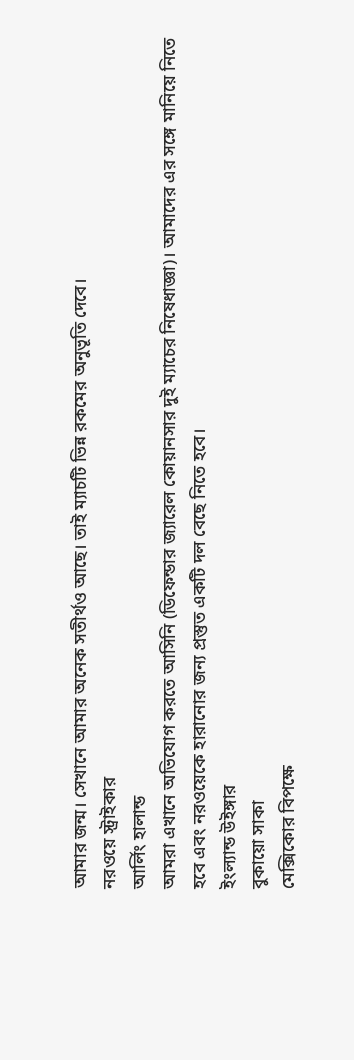আমার জন্ম। সেখানে আমার অনেক সতীর্থও আছে। তাই ম্যাচটি ভিন্ন রকমের অনুভূতি দেবে।
নরওয়ে স্ট্রাইকার
আর্লিং হালান্ড
আমরা এখানে অভিযোগ করতে আসিনি (ডিফেন্ডার জ্যারেল কোয়ানসার দুই ম্যাচের নিষেধাজ্ঞা)। আমাদের এর সঙ্গে মানিয়ে নিতে হবে এবং নরওয়েকে হারানোর জন্য প্রস্তুত একটি দল বেছে নিতে হবে।
ইংল্যান্ড উইঙ্গার
বুকায়ো সাকা
মেক্সিকোর বিপক্ষে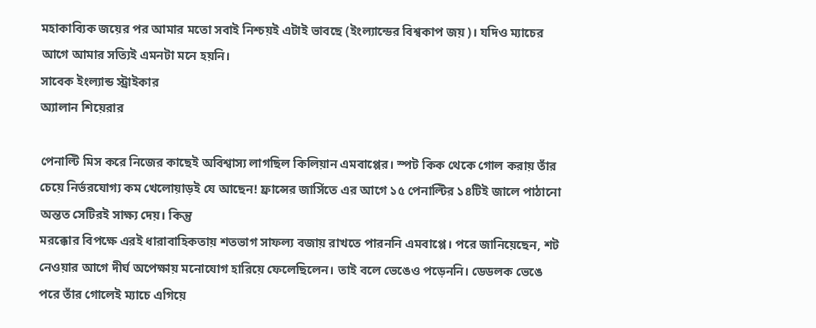মহাকাব্যিক জয়ের পর আমার মতো সবাই নিশ্চয়ই এটাই ভাবছে (ইংল্যান্ডের বিশ্বকাপ জয়)। যদিও ম্যাচের আগে আমার সত্যিই এমনটা মনে হয়নি।
সাবেক ইংল্যান্ড স্ট্রাইকার
অ্যালান শিয়েরার

পেনাল্টি মিস করে নিজের কাছেই অবিশ্বাস্য লাগছিল কিলিয়ান এমবাপ্পের। স্পট কিক থেকে গোল করায় তাঁর চেয়ে নির্ভরযোগ্য কম খেলোয়াড়ই যে আছেন! ফ্রান্সের জার্সিতে এর আগে ১৫ পেনাল্টির ১৪টিই জালে পাঠানো অন্তত সেটিরই সাক্ষ্য দেয়। কিন্তু
মরক্কোর বিপক্ষে এরই ধারাবাহিকতায় শতভাগ সাফল্য বজায় রাখতে পারননি এমবাপ্পে। পরে জানিয়েছেন, শট নেওয়ার আগে দীর্ঘ অপেক্ষায় মনোযোগ হারিয়ে ফেলেছিলেন। তাই বলে ভেঙেও পড়েননি। ডেডলক ভেঙে পরে তাঁর গোলেই ম্যাচে এগিয়ে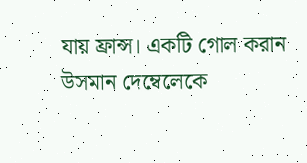যায় ফ্রান্স। একটি গোল করান উসমান দেম্বেলেকে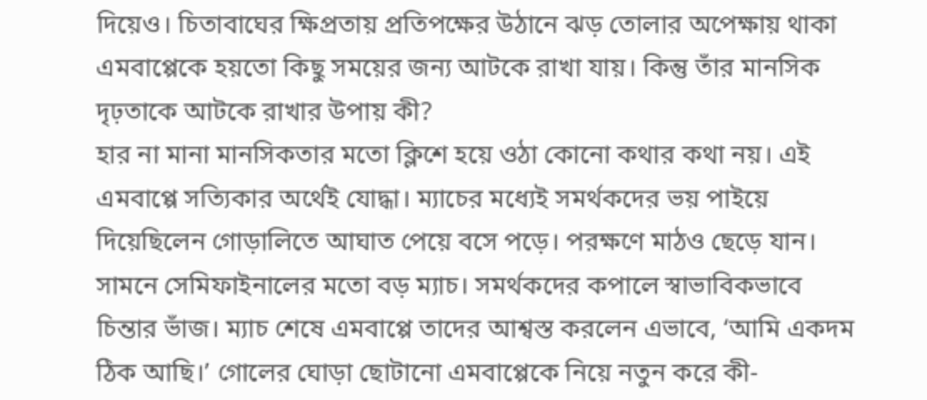দিয়েও। চিতাবাঘের ক্ষিপ্রতায় প্রতিপক্ষের উঠানে ঝড় তোলার অপেক্ষায় থাকা এমবাপ্পেকে হয়তো কিছু সময়ের জন্য আটকে রাখা যায়। কিন্তু তাঁর মানসিক দৃঢ়তাকে আটকে রাখার উপায় কী?
হার না মানা মানসিকতার মতো ক্লিশে হয়ে ওঠা কোনো কথার কথা নয়। এই এমবাপ্পে সত্যিকার অর্থেই যোদ্ধা। ম্যাচের মধ্যেই সমর্থকদের ভয় পাইয়ে দিয়েছিলেন গোড়ালিতে আঘাত পেয়ে বসে পড়ে। পরক্ষণে মাঠও ছেড়ে যান। সামনে সেমিফাইনালের মতো বড় ম্যাচ। সমর্থকদের কপালে স্বাভাবিকভাবে চিন্তার ভাঁজ। ম্যাচ শেষে এমবাপ্পে তাদের আশ্বস্ত করলেন এভাবে, ‘আমি একদম ঠিক আছি।’ গোলের ঘোড়া ছোটানো এমবাপ্পেকে নিয়ে নতুন করে কী-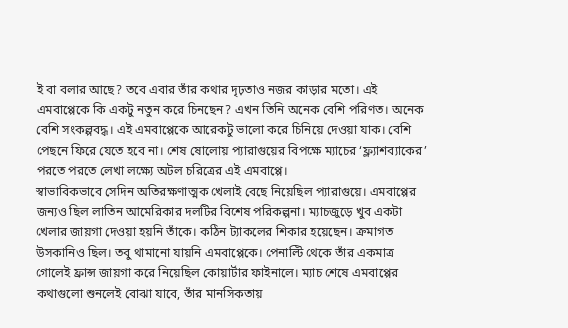ই বা বলার আছে? তবে এবার তাঁর কথার দৃঢ়তাও নজর কাড়ার মতো। এই এমবাপ্পেকে কি একটু নতুন করে চিনছেন? এখন তিনি অনেক বেশি পরিণত। অনেক বেশি সংকল্পবদ্ধ। এই এমবাপ্পেকে আরেকটু ভালো করে চিনিয়ে দেওয়া যাক। বেশি পেছনে ফিরে যেতে হবে না। শেষ ষোলোয় প্যারাগুয়ের বিপক্ষে ম্যাচের ‘ফ্ল্যাশব্যাকের’ পরতে পরতে লেখা লক্ষ্যে অটল চরিত্রের এই এমবাপ্পে।
স্বাভাবিকভাবে সেদিন অতিরক্ষণাত্মক খেলাই বেছে নিয়েছিল প্যারাগুয়ে। এমবাপ্পের জন্যও ছিল লাতিন আমেরিকার দলটির বিশেষ পরিকল্পনা। ম্যাচজুড়ে খুব একটা খেলার জায়গা দেওয়া হয়নি তাঁকে। কঠিন ট্যাকলের শিকার হয়েছেন। ক্রমাগত উসকানিও ছিল। তবু থামানো যায়নি এমবাপ্পেকে। পেনাল্টি থেকে তাঁর একমাত্র গোলেই ফ্রান্স জায়গা করে নিয়েছিল কোয়ার্টার ফাইনালে। ম্যাচ শেষে এমবাপ্পের কথাগুলো শুনলেই বোঝা যাবে, তাঁর মানসিকতায়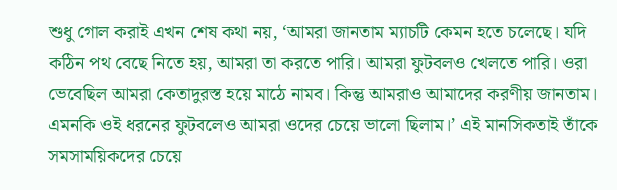শুধু গোল করাই এখন শেষ কথা নয়, ‘আমরা জানতাম ম্যাচটি কেমন হতে চলেছে। যদি কঠিন পথ বেছে নিতে হয়, আমরা তা করতে পারি। আমরা ফুটবলও খেলতে পারি। ওরা ভেবেছিল আমরা কেতাদুরস্ত হয়ে মাঠে নামব। কিন্তু আমরাও আমাদের করণীয় জানতাম। এমনকি ওই ধরনের ফুটবলেও আমরা ওদের চেয়ে ভালো ছিলাম।’ এই মানসিকতাই তাঁকে সমসাময়িকদের চেয়ে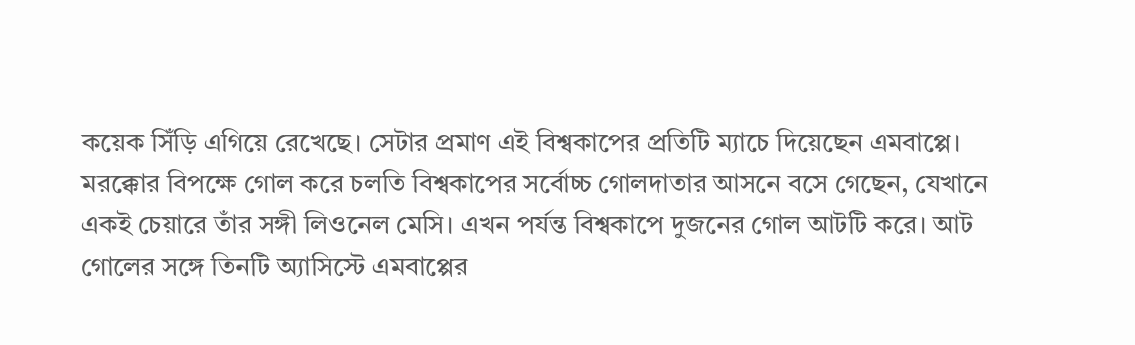কয়েক সিঁড়ি এগিয়ে রেখেছে। সেটার প্রমাণ এই বিশ্বকাপের প্রতিটি ম্যাচে দিয়েছেন এমবাপ্পে।
মরক্কোর বিপক্ষে গোল করে চলতি বিশ্বকাপের সর্বোচ্চ গোলদাতার আসনে বসে গেছেন, যেখানে একই চেয়ারে তাঁর সঙ্গী লিওনেল মেসি। এখন পর্যন্ত বিশ্বকাপে দুজনের গোল আটটি করে। আট গোলের সঙ্গে তিনটি অ্যাসিস্টে এমবাপ্পের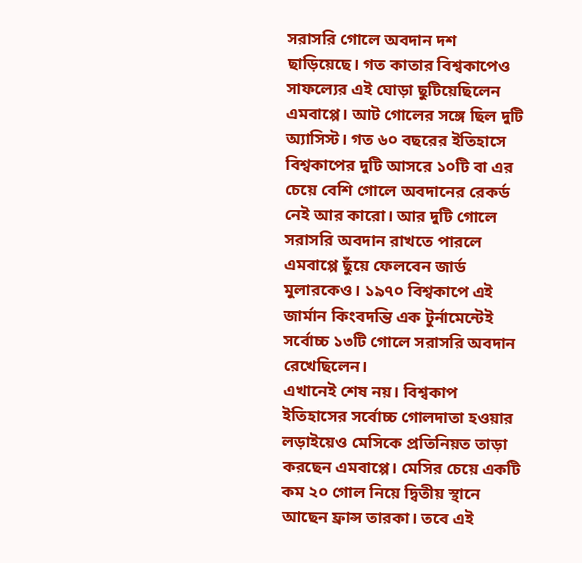সরাসরি গোলে অবদান দশ ছাড়িয়েছে। গত কাতার বিশ্বকাপেও সাফল্যের এই ঘোড়া ছুটিয়েছিলেন এমবাপ্পে। আট গোলের সঙ্গে ছিল দুটি অ্যাসিস্ট। গত ৬০ বছরের ইতিহাসে বিশ্বকাপের দুটি আসরে ১০টি বা এর চেয়ে বেশি গোলে অবদানের রেকর্ড নেই আর কারো। আর দুটি গোলে সরাসরি অবদান রাখতে পারলে এমবাপ্পে ছুঁয়ে ফেলবেন জার্ড মুলারকেও। ১৯৭০ বিশ্বকাপে এই জার্মান কিংবদন্তি এক টুর্নামেন্টেই সর্বোচ্চ ১৩টি গোলে সরাসরি অবদান রেখেছিলেন।
এখানেই শেষ নয়। বিশ্বকাপ ইতিহাসের সর্বোচ্চ গোলদাতা হওয়ার লড়াইয়েও মেসিকে প্রতিনিয়ত তাড়া করছেন এমবাপ্পে। মেসির চেয়ে একটি কম ২০ গোল নিয়ে দ্বিতীয় স্থানে আছেন ফ্রান্স তারকা। তবে এই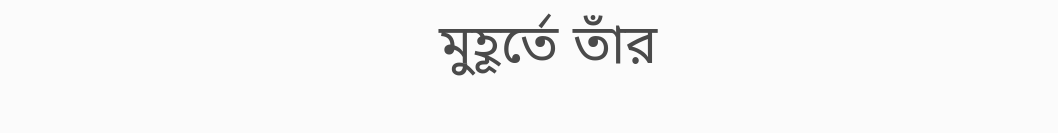মুহূর্তে তাঁর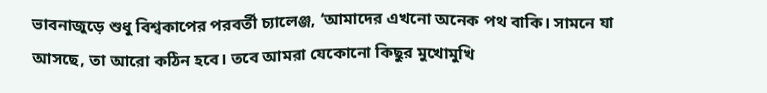ভাবনাজুড়ে শুধু বিশ্বকাপের পরবর্তী চ্যালেঞ্জ, ‘আমাদের এখনো অনেক পথ বাকি। সামনে যা আসছে, তা আরো কঠিন হবে। তবে আমরা যেকোনো কিছুর মুখোমুখি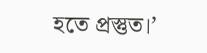হতে প্রস্তুত।’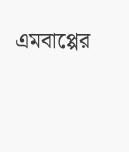এমবাপ্পের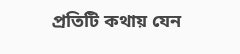প্রতিটি কথায় যেন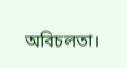অবিচলতা।